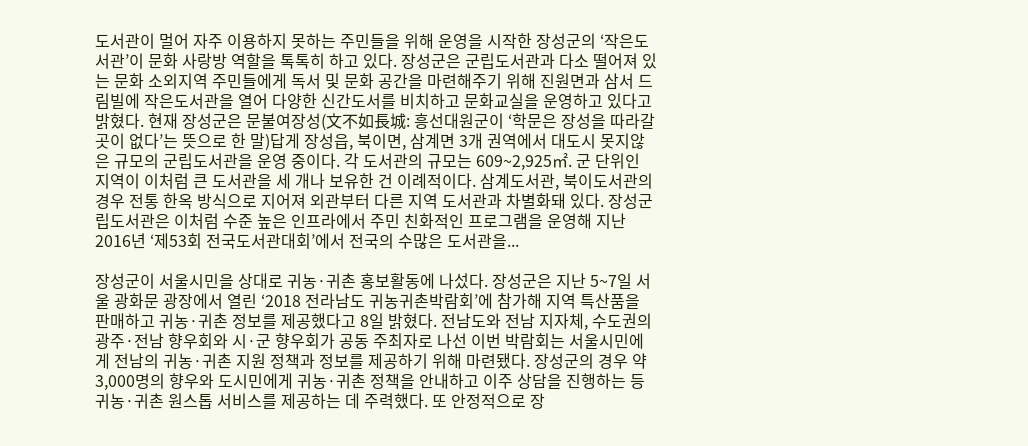도서관이 멀어 자주 이용하지 못하는 주민들을 위해 운영을 시작한 장성군의 ‘작은도서관’이 문화 사랑방 역할을 톡톡히 하고 있다. 장성군은 군립도서관과 다소 떨어져 있는 문화 소외지역 주민들에게 독서 및 문화 공간을 마련해주기 위해 진원면과 삼서 드림빌에 작은도서관을 열어 다양한 신간도서를 비치하고 문화교실을 운영하고 있다고 밝혔다. 현재 장성군은 문불여장성(文不如長城: 흥선대원군이 ‘학문은 장성을 따라갈 곳이 없다’는 뜻으로 한 말)답게 장성읍, 북이면, 삼계면 3개 권역에서 대도시 못지않은 규모의 군립도서관을 운영 중이다. 각 도서관의 규모는 609~2,925㎡. 군 단위인 지역이 이처럼 큰 도서관을 세 개나 보유한 건 이례적이다. 삼계도서관, 북이도서관의 경우 전통 한옥 방식으로 지어져 외관부터 다른 지역 도서관과 차별화돼 있다. 장성군립도서관은 이처럼 수준 높은 인프라에서 주민 친화적인 프로그램을 운영해 지난 2016년 ‘제53회 전국도서관대회’에서 전국의 수많은 도서관을...

장성군이 서울시민을 상대로 귀농·귀촌 홍보활동에 나섰다. 장성군은 지난 5~7일 서울 광화문 광장에서 열린 ‘2018 전라남도 귀농귀촌박람회’에 참가해 지역 특산품을 판매하고 귀농·귀촌 정보를 제공했다고 8일 밝혔다. 전남도와 전남 지자체, 수도권의 광주·전남 향우회와 시·군 향우회가 공동 주최자로 나선 이번 박람회는 서울시민에게 전남의 귀농·귀촌 지원 정책과 정보를 제공하기 위해 마련됐다. 장성군의 경우 약 3,000명의 향우와 도시민에게 귀농·귀촌 정책을 안내하고 이주 상담을 진행하는 등 귀농·귀촌 원스톱 서비스를 제공하는 데 주력했다. 또 안정적으로 장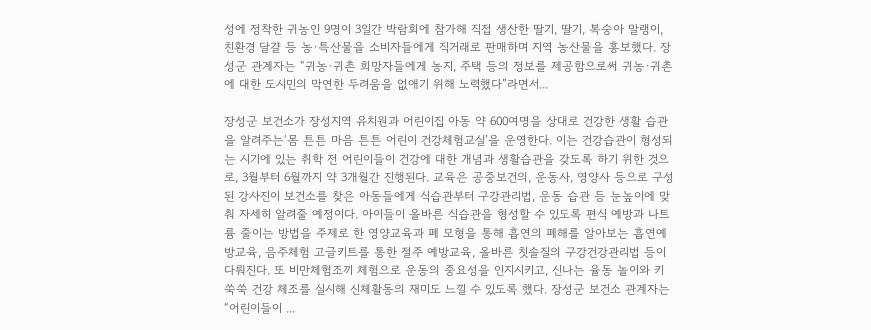성에 정착한 귀농인 9명이 3일간 박람회에 참가해 직접 생산한 딸기, 딸기, 복숭아 말랭이, 친환경 달걀 등 농·특산물을 소비자들에게 직거래로 판매하며 지역 농산물을 홍보했다. 장성군 관계자는 “귀농·귀촌 희망자들에게 농지, 주택 등의 정보를 제공함으로써 귀농·귀촌에 대한 도시민의 막연한 두려움을 없애기 위해 노력했다”라면서...

장성군 보건소가 장성지역 유치원과 어린이집 아동 약 600여명을 상대로 건강한 생활 습관을 알려주는‘몸 튼튼 마음 튼튼 어린이 건강체험교실’을 운영한다. 이는 건강습관이 형성되는 시기에 있는 취학 전 어린이들이 건강에 대한 개념과 생활습관을 갖도록 하기 위한 것으로, 3월부터 6월까지 약 3개월간 진행된다. 교육은 공중보건의, 운동사, 영양사 등으로 구성된 강사진이 보건소를 찾은 아동들에게 식습관부터 구강관리법, 운동 습관 등 눈높이에 맞춰 자세히 알려줄 예정이다. 아이들이 올바른 식습관을 형성할 수 있도록 편식 예방과 나트륨 줄이는 방법을 주제로 한 영양교육과 폐 모형을 통해 흡연의 폐해를 알아보는 흡연예방교육, 음주체험 고글키트를 통한 절주 예방교육, 올바른 칫솔질의 구강건강관리법 등이 다뤄진다. 또 비만체험조끼 체험으로 운동의 중요성을 인지시키고, 신나는 율동 놀이와 키 쑥쑥 건강 체조를 실시해 신체활동의 재미도 느낄 수 있도록 했다. 장성군 보건소 관계자는 “어린이들이 ...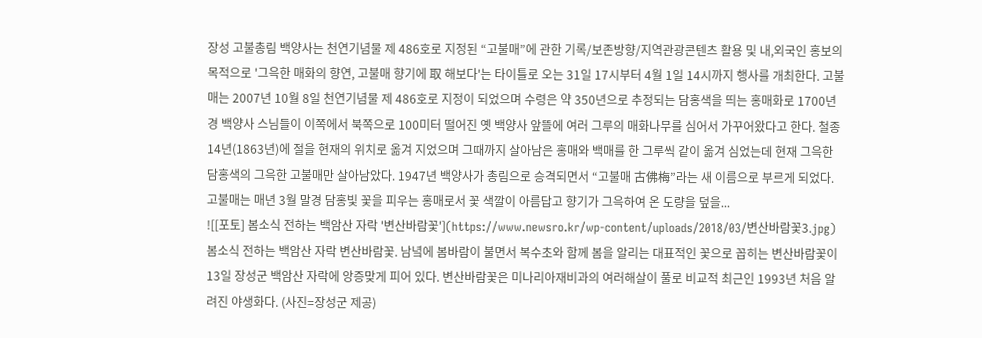장성 고불총림 백양사는 천연기념물 제 486호로 지정된 “고불매”에 관한 기록/보존방향/지역관광콘텐츠 활용 및 내,외국인 홍보의 목적으로 '그윽한 매화의 향연, 고불매 향기에 取 해보다'는 타이틀로 오는 31일 17시부터 4월 1일 14시까지 행사를 개최한다. 고불매는 2007년 10월 8일 천연기념물 제 486호로 지정이 되었으며 수령은 약 350년으로 추정되는 담홍색을 띄는 홍매화로 1700년 경 백양사 스님들이 이쪽에서 북쪽으로 100미터 떨어진 옛 백양사 앞뜰에 여러 그루의 매화나무를 심어서 가꾸어왔다고 한다. 철종14년(1863년)에 절을 현재의 위치로 옮겨 지었으며 그때까지 살아남은 홍매와 백매를 한 그루씩 같이 옮겨 심었는데 현재 그윽한 담홍색의 그윽한 고불매만 살아남았다. 1947년 백양사가 총림으로 승격되면서 “고불매 古佛梅”라는 새 이름으로 부르게 되었다. 고불매는 매년 3월 말경 담홍빛 꽃을 피우는 홍매로서 꽃 색깔이 아름답고 향기가 그윽하여 온 도량을 덮을...
![[포토] 봄소식 전하는 백암산 자락 '변산바람꽃'](https://www.newsro.kr/wp-content/uploads/2018/03/변산바람꽃3.jpg)
봄소식 전하는 백암산 자락 변산바람꽃. 남녘에 봄바람이 불면서 복수초와 함께 봄을 알리는 대표적인 꽃으로 꼽히는 변산바람꽃이 13일 장성군 백암산 자락에 앙증맞게 피어 있다. 변산바람꽃은 미나리아재비과의 여러해살이 풀로 비교적 최근인 1993년 처음 알려진 야생화다. (사진=장성군 제공)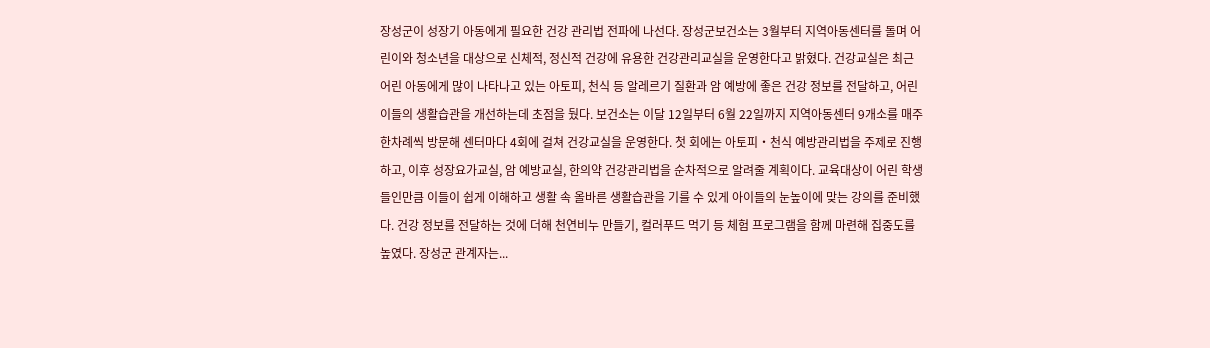장성군이 성장기 아동에게 필요한 건강 관리법 전파에 나선다. 장성군보건소는 3월부터 지역아동센터를 돌며 어린이와 청소년을 대상으로 신체적, 정신적 건강에 유용한 건강관리교실을 운영한다고 밝혔다. 건강교실은 최근 어린 아동에게 많이 나타나고 있는 아토피, 천식 등 알레르기 질환과 암 예방에 좋은 건강 정보를 전달하고, 어린이들의 생활습관을 개선하는데 초점을 뒀다. 보건소는 이달 12일부터 6월 22일까지 지역아동센터 9개소를 매주 한차례씩 방문해 센터마다 4회에 걸쳐 건강교실을 운영한다. 첫 회에는 아토피‧천식 예방관리법을 주제로 진행하고, 이후 성장요가교실, 암 예방교실, 한의약 건강관리법을 순차적으로 알려줄 계획이다. 교육대상이 어린 학생들인만큼 이들이 쉽게 이해하고 생활 속 올바른 생활습관을 기를 수 있게 아이들의 눈높이에 맞는 강의를 준비했다. 건강 정보를 전달하는 것에 더해 천연비누 만들기, 컬러푸드 먹기 등 체험 프로그램을 함께 마련해 집중도를 높였다. 장성군 관계자는...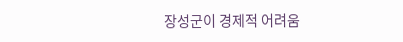장성군이 경제적 어려움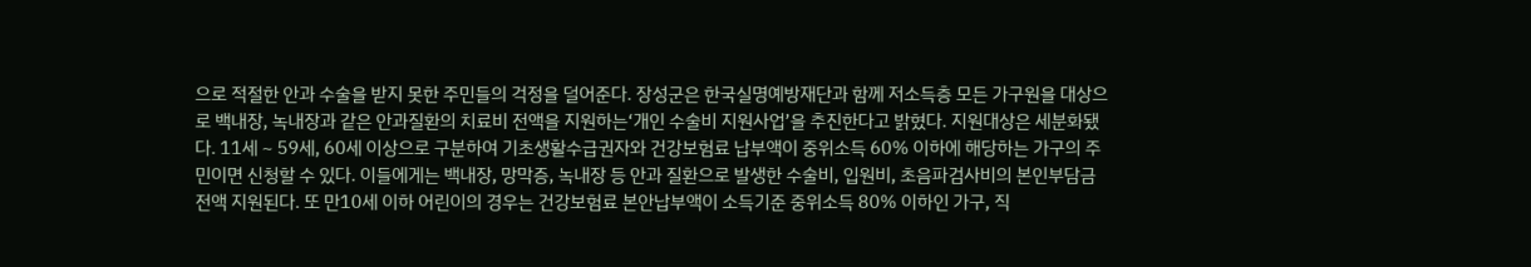으로 적절한 안과 수술을 받지 못한 주민들의 걱정을 덜어준다. 장성군은 한국실명예방재단과 함께 저소득층 모든 가구원을 대상으로 백내장, 녹내장과 같은 안과질환의 치료비 전액을 지원하는‘개인 수술비 지원사업’을 추진한다고 밝혔다. 지원대상은 세분화됐다. 11세 ~ 59세, 60세 이상으로 구분하여 기초생활수급권자와 건강보험료 납부액이 중위소득 60% 이하에 해당하는 가구의 주민이면 신청할 수 있다. 이들에게는 백내장, 망막증, 녹내장 등 안과 질환으로 발생한 수술비, 입원비, 초음파검사비의 본인부담금 전액 지원된다. 또 만10세 이하 어린이의 경우는 건강보험료 본안납부액이 소득기준 중위소득 80% 이하인 가구, 직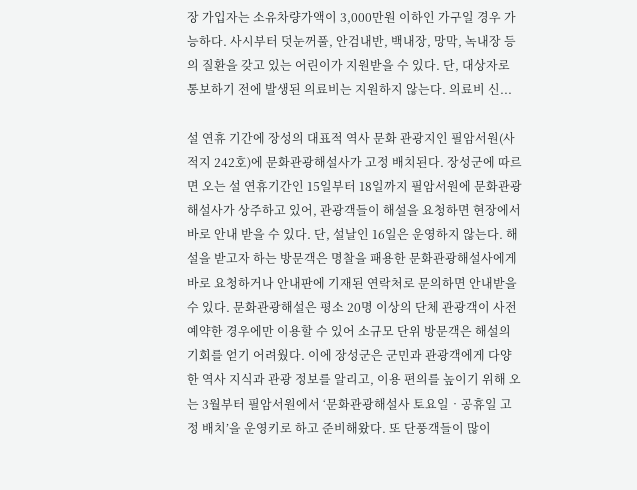장 가입자는 소유차량가액이 3,000만원 이하인 가구일 경우 가능하다. 사시부터 덧눈꺼풀, 안검내반, 백내장, 망막, 녹내장 등의 질환을 갖고 있는 어린이가 지원받을 수 있다. 단, 대상자로 통보하기 전에 발생된 의료비는 지원하지 않는다. 의료비 신...

설 연휴 기간에 장성의 대표적 역사 문화 관광지인 필암서원(사적지 242호)에 문화관광해설사가 고정 배치된다. 장성군에 따르면 오는 설 연휴기간인 15일부터 18일까지 필암서원에 문화관광해설사가 상주하고 있어, 관광객들이 해설을 요청하면 현장에서 바로 안내 받을 수 있다. 단, 설날인 16일은 운영하지 않는다. 해설을 받고자 하는 방문객은 명찰을 패용한 문화관광해설사에게 바로 요청하거나 안내판에 기재된 연락처로 문의하면 안내받을 수 있다. 문화관광해설은 평소 20명 이상의 단체 관광객이 사전 예약한 경우에만 이용할 수 있어 소규모 단위 방문객은 해설의 기회를 얻기 어려웠다. 이에 장성군은 군민과 관광객에게 다양한 역사 지식과 관광 정보를 알리고, 이용 편의를 높이기 위해 오는 3월부터 필암서원에서 ‘문화관광해설사 토요일‧공휴일 고정 배치’을 운영키로 하고 준비해왔다. 또 단풍객들이 많이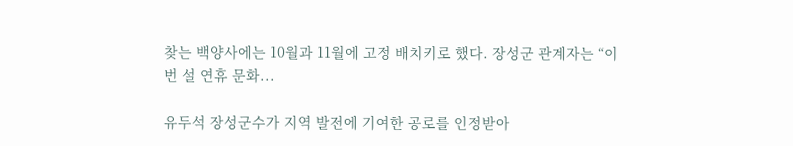찾는 백양사에는 10월과 11월에 고정 배치키로 했다. 장성군 관계자는 “이번 설 연휴 문화...

유두석 장성군수가 지역 발전에 기여한 공로를 인정받아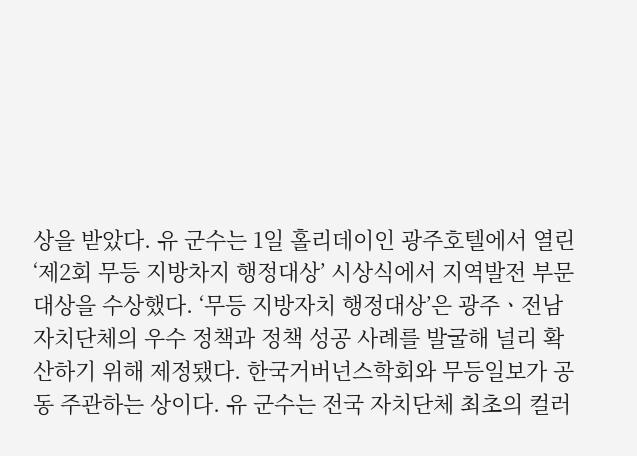상을 받았다. 유 군수는 1일 홀리데이인 광주호텔에서 열린 ‘제2회 무등 지방차지 행정대상’ 시상식에서 지역발전 부문 대상을 수상했다. ‘무등 지방자치 행정대상’은 광주ㆍ전남 자치단체의 우수 정책과 정책 성공 사례를 발굴해 널리 확산하기 위해 제정됐다. 한국거버넌스학회와 무등일보가 공동 주관하는 상이다. 유 군수는 전국 자치단체 최초의 컬러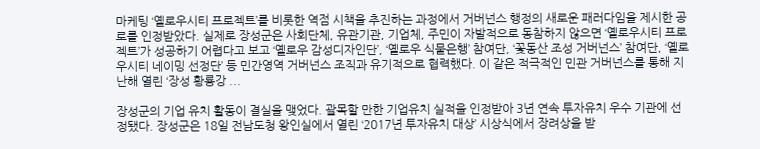마케팅 ‘옐로우시티 프로젝트’를 비롯한 역점 시책을 추진하는 과정에서 거버넌스 행정의 새로운 패러다임을 제시한 공로를 인정받았다. 실제로 장성군은 사회단체, 유관기관, 기업체, 주민이 자발적으로 동참하지 않으면 ‘옐로우시티 프로젝트’가 성공하기 어렵다고 보고 ‘옐로우 감성디자인단’, ‘옐로우 식물은행’ 참여단, ‘꽃동산 조성 거버넌스’ 참여단, ‘옐로우시티 네이밍 선정단’ 등 민간영역 거버넌스 조직과 유기적으로 협력했다. 이 같은 적극적인 민관 거버넌스를 통해 지난해 열린 ‘장성 황룡강 ...

장성군의 기업 유치 활동이 결실을 맺었다. 괄목할 만한 기업유치 실적을 인정받아 3년 연속 투자유치 우수 기관에 선정됐다. 장성군은 18일 전남도청 왕인실에서 열린 ‘2017년 투자유치 대상’ 시상식에서 장려상을 받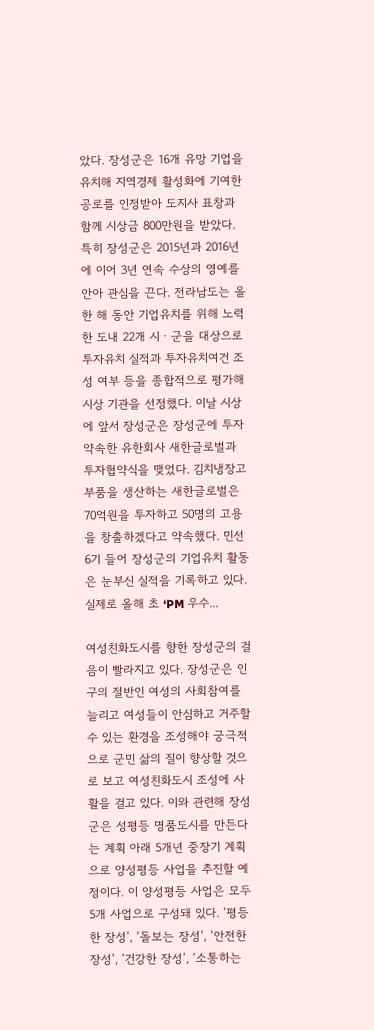았다. 장성군은 16개 유망 기업을 유치해 지역경제 활성화에 기여한 공로를 인정받아 도지사 표창과 함께 시상금 800만원을 받았다. 특히 장성군은 2015년과 2016년에 이어 3년 연속 수상의 영예를 안아 관심을 끈다. 전라남도는 올 한 해 동안 기업유치를 위해 노력한 도내 22개 시ㆍ군을 대상으로 투자유치 실적과 투자유치여건 조성 여부 등을 종합적으로 평가해 시상 기관을 선정했다. 이날 시상에 앞서 장성군은 장성군에 투자약속한 유한회사 새한글로벌과 투자협약식을 맺었다. 김치냉장고 부품을 생산하는 새한글로벌은 70억원을 투자하고 50명의 고용을 창출하겠다고 약속했다. 민선 6기 들어 장성군의 기업유치 활동은 눈부신 실적을 기록하고 있다. 실제로 올해 초 ‘PM 우수...

여성친화도시를 향한 장성군의 걸음이 빨라지고 있다. 장성군은 인구의 절반인 여성의 사회참여를 늘리고 여성들이 안심하고 거주할 수 있는 환경을 조성해야 궁극적으로 군민 삶의 질이 향상할 것으로 보고 여성친화도시 조성에 사활을 걸고 있다. 이와 관련해 장성군은 성평등 명품도시를 만든다는 계획 아래 5개년 중장기 계획으로 양성평등 사업을 추진할 예정이다. 이 양성평등 사업은 모두 5개 사업으로 구성돼 있다. ‘평등한 장성’, ‘돌보는 장성’, ‘안전한 장성’, ‘건강한 장성’, ‘소통하는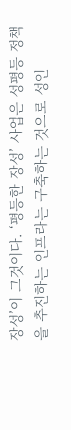장성’이 그것이다. ‘평등한 장성’ 사업은 성평등 정책을 추진하는 인프라는 구축하는 것으로 성인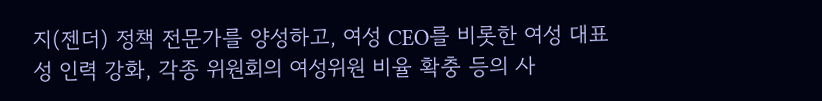지(젠더) 정책 전문가를 양성하고, 여성 CEO를 비롯한 여성 대표성 인력 강화, 각종 위원회의 여성위원 비율 확충 등의 사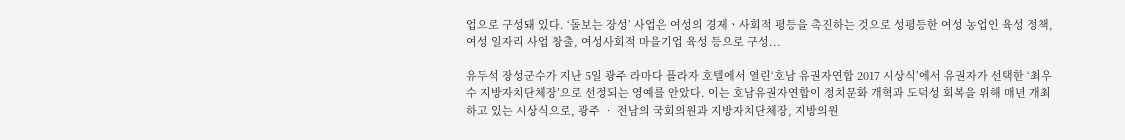업으로 구성돼 있다. ‘돌보는 장성’ 사업은 여성의 경제ㆍ사회적 평등을 촉진하는 것으로 성평등한 여성 농업인 육성 정책, 여성 일자리 사업 창출, 여성사회적 마을기업 육성 등으로 구성...

유두석 장성군수가 지난 5일 광주 라마다 플라자 호텔에서 열린‘호남 유권자연합 2017 시상식’에서 유권자가 선택한 ‘최우수 지방자치단체장’으로 선정되는 영예를 안았다. 이는 호남유권자연합이 정치문화 개혁과 도덕성 회복을 위해 매년 개최하고 있는 시상식으로, 광주 ‧ 전남의 국회의원과 지방자치단체장, 지방의원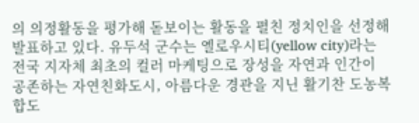의 의정활동을 평가해 돋보이는 활동을 펼친 정치인을 선정해 발표하고 있다. 유두석 군수는 옐로우시티(yellow city)라는 전국 지자체 최초의 컬러 마케팅으로 장성을 자연과 인간이 공존하는 자연친화도시, 아름다운 경관을 지닌 활기찬 도농복합도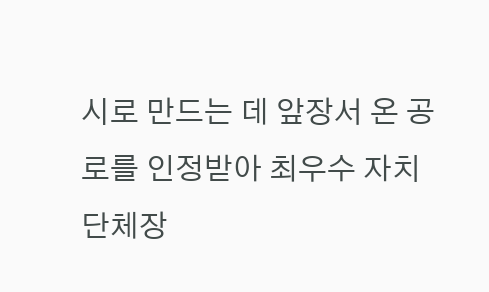시로 만드는 데 앞장서 온 공로를 인정받아 최우수 자치단체장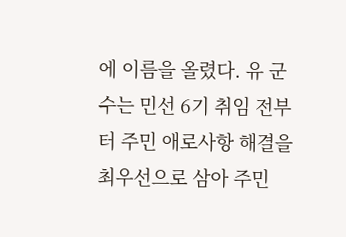에 이름을 올렸다. 유 군수는 민선 6기 취임 전부터 주민 애로사항 해결을 최우선으로 삼아 주민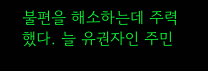불편을 해소하는데 주력했다. 늘 유권자인 주민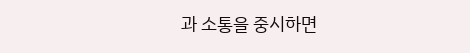과 소통을 중시하면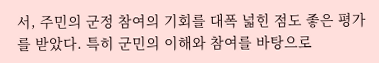서, 주민의 군정 참여의 기회를 대폭 넓힌 점도 좋은 평가를 받았다. 특히 군민의 이해와 참여를 바탕으로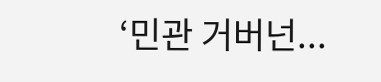‘민관 거버넌...